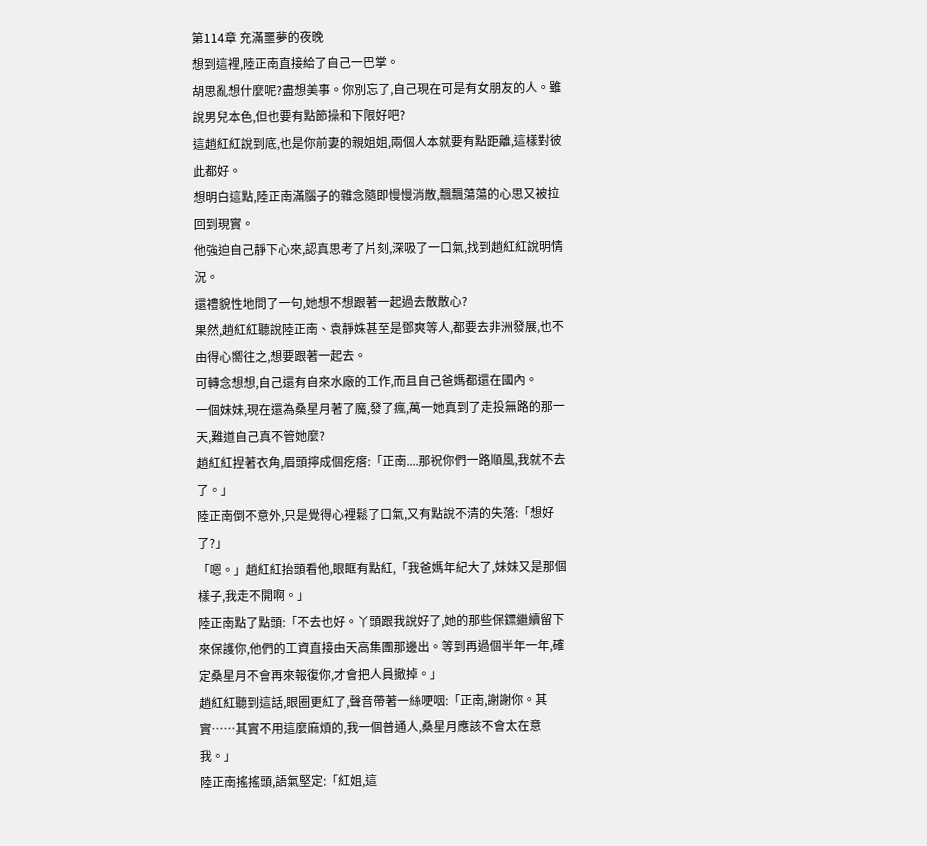第114章 充滿噩夢的夜晚
想到這裡,陸正南直接給了自己一巴掌。
胡思亂想什麼呢?盡想美事。你別忘了,自己現在可是有女朋友的人。雖說男兒本色,但也要有點節操和下限好吧?
這趙紅紅說到底,也是你前妻的親姐姐,兩個人本就要有點距離,這樣對彼此都好。
想明白這點,陸正南滿腦子的雜念隨即慢慢消散,飄飄蕩蕩的心思又被拉回到現實。
他強迫自己靜下心來,認真思考了片刻,深吸了一口氣,找到趙紅紅說明情況。
還禮貌性地問了一句,她想不想跟著一起過去散散心?
果然,趙紅紅聽說陸正南、袁靜姝甚至是鄧爽等人,都要去非洲發展,也不由得心嚮往之,想要跟著一起去。
可轉念想想,自己還有自來水廠的工作,而且自己爸媽都還在國內。
一個妹妹,現在還為桑星月著了魔,發了瘋,萬一她真到了走投無路的那一天,難道自己真不管她麼?
趙紅紅捏著衣角,眉頭擰成個疙瘩:「正南....那祝你們一路順風,我就不去了。」
陸正南倒不意外,只是覺得心裡鬆了口氣,又有點說不清的失落:「想好了?」
「嗯。」趙紅紅抬頭看他,眼眶有點紅,「我爸媽年紀大了,妹妹又是那個樣子,我走不開啊。」
陸正南點了點頭:「不去也好。丫頭跟我說好了,她的那些保鏢繼續留下來保護你,他們的工資直接由天高集團那邊出。等到再過個半年一年,確定桑星月不會再來報復你,才會把人員撤掉。」
趙紅紅聽到這話,眼圈更紅了,聲音帶著一絲哽咽:「正南,謝謝你。其實……其實不用這麼麻煩的,我一個普通人,桑星月應該不會太在意我。」
陸正南搖搖頭,語氣堅定:「紅姐,這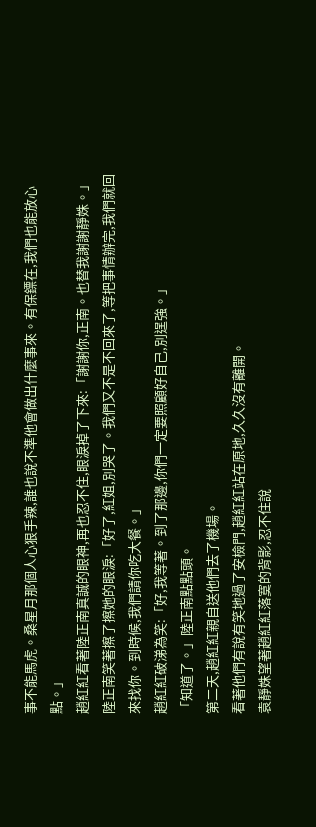事不能馬虎。桑星月那個人心狠手辣,誰也說不準他會做出什麼事來。有保鏢在,我們也能放心點。」
趙紅紅看著陸正南真誠的眼神,再也忍不住,眼淚掉了下來:「謝謝你,正南。也替我謝謝靜姝。」
陸正南笑著擦了擦她的眼淚:「好了,紅姐,別哭了。我們又不是不回來了,等把事情辦完,我們就回來找你。到時候,我們請你吃大餐。」
趙紅紅破涕為笑:「好,我等著。到了那邊,你們一定要照顧好自己,別逞強。」
「知道了。」陸正南點點頭。
第二天,趙紅紅親自送他們去了機場。
看著他們有說有笑地過了安檢門,趙紅紅站在原地,久久沒有離開。
袁靜姝望著趙紅紅落寞的背影,忍不住說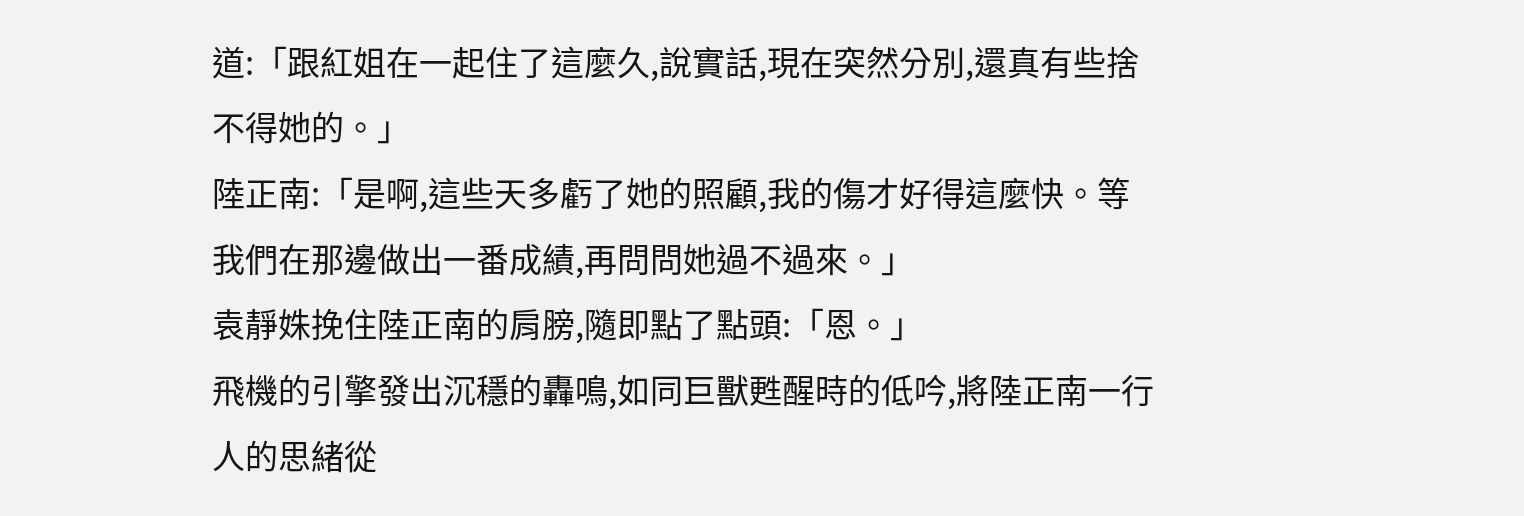道:「跟紅姐在一起住了這麼久,說實話,現在突然分別,還真有些捨不得她的。」
陸正南:「是啊,這些天多虧了她的照顧,我的傷才好得這麼快。等我們在那邊做出一番成績,再問問她過不過來。」
袁靜姝挽住陸正南的肩膀,隨即點了點頭:「恩。」
飛機的引擎發出沉穩的轟鳴,如同巨獸甦醒時的低吟,將陸正南一行人的思緒從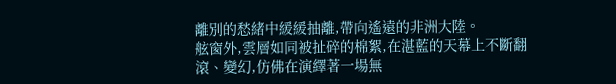離別的愁緒中緩緩抽離,帶向遙遠的非洲大陸。
舷窗外,雲層如同被扯碎的棉絮,在湛藍的天幕上不斷翻滾、變幻,仿佛在演繹著一場無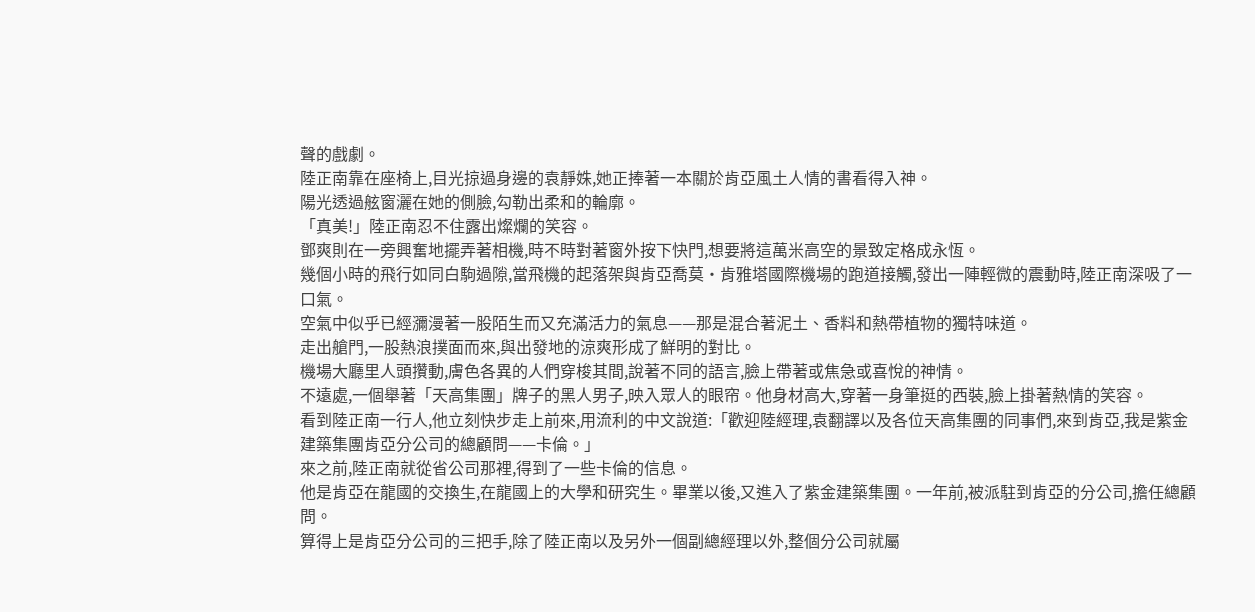聲的戲劇。
陸正南靠在座椅上,目光掠過身邊的袁靜姝,她正捧著一本關於肯亞風土人情的書看得入神。
陽光透過舷窗灑在她的側臉,勾勒出柔和的輪廓。
「真美!」陸正南忍不住露出燦爛的笑容。
鄧爽則在一旁興奮地擺弄著相機,時不時對著窗外按下快門,想要將這萬米高空的景致定格成永恆。
幾個小時的飛行如同白駒過隙,當飛機的起落架與肯亞喬莫・肯雅塔國際機場的跑道接觸,發出一陣輕微的震動時,陸正南深吸了一口氣。
空氣中似乎已經瀰漫著一股陌生而又充滿活力的氣息——那是混合著泥土、香料和熱帶植物的獨特味道。
走出艙門,一股熱浪撲面而來,與出發地的涼爽形成了鮮明的對比。
機場大廳里人頭攢動,膚色各異的人們穿梭其間,說著不同的語言,臉上帶著或焦急或喜悅的神情。
不遠處,一個舉著「天高集團」牌子的黑人男子,映入眾人的眼帘。他身材高大,穿著一身筆挺的西裝,臉上掛著熱情的笑容。
看到陸正南一行人,他立刻快步走上前來,用流利的中文說道:「歡迎陸經理,袁翻譯以及各位天高集團的同事們,來到肯亞,我是紫金建築集團肯亞分公司的總顧問——卡倫。」
來之前,陸正南就從省公司那裡,得到了一些卡倫的信息。
他是肯亞在龍國的交換生,在龍國上的大學和研究生。畢業以後,又進入了紫金建築集團。一年前,被派駐到肯亞的分公司,擔任總顧問。
算得上是肯亞分公司的三把手,除了陸正南以及另外一個副總經理以外,整個分公司就屬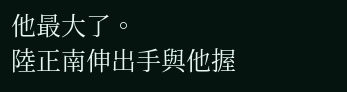他最大了。
陸正南伸出手與他握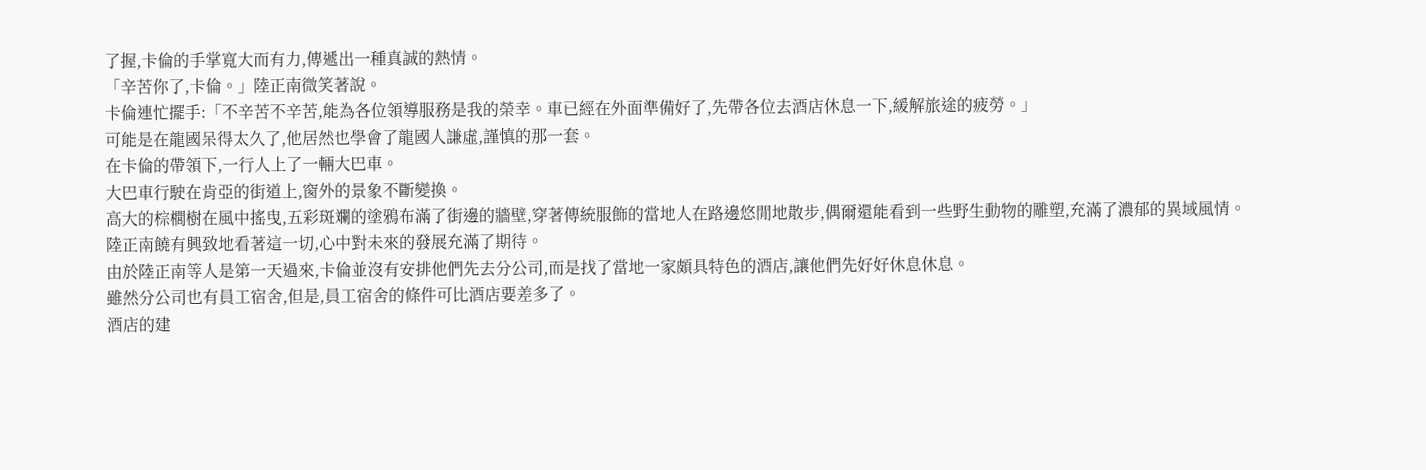了握,卡倫的手掌寬大而有力,傳遞出一種真誠的熱情。
「辛苦你了,卡倫。」陸正南微笑著說。
卡倫連忙擺手:「不辛苦不辛苦,能為各位領導服務是我的榮幸。車已經在外面準備好了,先帶各位去酒店休息一下,緩解旅途的疲勞。」
可能是在龍國呆得太久了,他居然也學會了龍國人謙虛,謹慎的那一套。
在卡倫的帶領下,一行人上了一輛大巴車。
大巴車行駛在肯亞的街道上,窗外的景象不斷變換。
高大的棕櫚樹在風中搖曳,五彩斑斕的塗鴉布滿了街邊的牆壁,穿著傳統服飾的當地人在路邊悠閒地散步,偶爾還能看到一些野生動物的雕塑,充滿了濃郁的異域風情。
陸正南饒有興致地看著這一切,心中對未來的發展充滿了期待。
由於陸正南等人是第一天過來,卡倫並沒有安排他們先去分公司,而是找了當地一家頗具特色的酒店,讓他們先好好休息休息。
雖然分公司也有員工宿舍,但是,員工宿舍的條件可比酒店要差多了。
酒店的建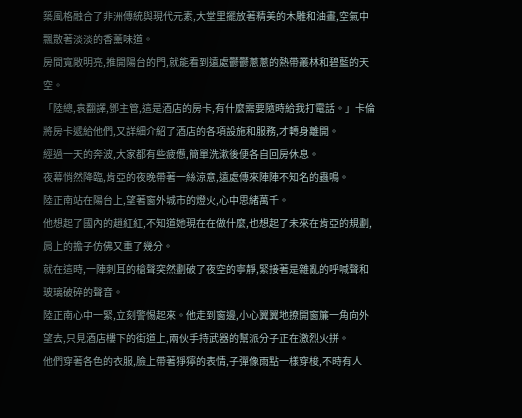築風格融合了非洲傳統與現代元素,大堂里擺放著精美的木雕和油畫,空氣中飄散著淡淡的香薰味道。
房間寬敞明亮,推開陽台的門,就能看到遠處鬱鬱蔥蔥的熱帶叢林和碧藍的天空。
「陸總,袁翻譯,鄧主管,這是酒店的房卡,有什麼需要隨時給我打電話。」卡倫將房卡遞給他們,又詳細介紹了酒店的各項設施和服務,才轉身離開。
經過一天的奔波,大家都有些疲憊,簡單洗漱後便各自回房休息。
夜幕悄然降臨,肯亞的夜晚帶著一絲涼意,遠處傳來陣陣不知名的蟲鳴。
陸正南站在陽台上,望著窗外城市的燈火,心中思緒萬千。
他想起了國內的趙紅紅,不知道她現在在做什麼,也想起了未來在肯亞的規劃,肩上的擔子仿佛又重了幾分。
就在這時,一陣刺耳的槍聲突然劃破了夜空的寧靜,緊接著是雜亂的呼喊聲和玻璃破碎的聲音。
陸正南心中一緊,立刻警惕起來。他走到窗邊,小心翼翼地撩開窗簾一角向外望去,只見酒店樓下的街道上,兩伙手持武器的幫派分子正在激烈火拼。
他們穿著各色的衣服,臉上帶著猙獰的表情,子彈像雨點一樣穿梭,不時有人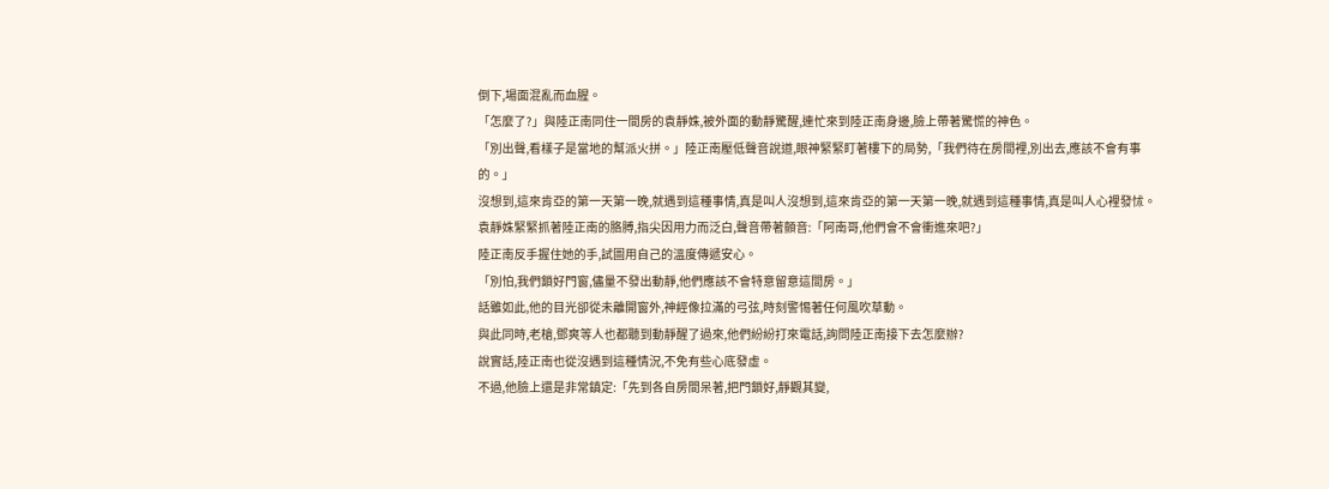倒下,場面混亂而血腥。
「怎麼了?」與陸正南同住一間房的袁靜姝,被外面的動靜驚醒,連忙來到陸正南身邊,臉上帶著驚慌的神色。
「別出聲,看樣子是當地的幫派火拼。」陸正南壓低聲音說道,眼神緊緊盯著樓下的局勢,「我們待在房間裡,別出去,應該不會有事的。」
沒想到,這來肯亞的第一天第一晚,就遇到這種事情,真是叫人沒想到,這來肯亞的第一天第一晚,就遇到這種事情,真是叫人心裡發怵。
袁靜姝緊緊抓著陸正南的胳膊,指尖因用力而泛白,聲音帶著顫音:「阿南哥,他們會不會衝進來吧?」
陸正南反手握住她的手,試圖用自己的溫度傳遞安心。
「別怕,我們鎖好門窗,儘量不發出動靜,他們應該不會特意留意這間房。」
話雖如此,他的目光卻從未離開窗外,神經像拉滿的弓弦,時刻警惕著任何風吹草動。
與此同時,老槍,鄧爽等人也都聽到動靜醒了過來,他們紛紛打來電話,詢問陸正南接下去怎麼辦?
說實話,陸正南也從沒遇到這種情況,不免有些心底發虛。
不過,他臉上還是非常鎮定:「先到各自房間呆著,把門鎖好,靜觀其變,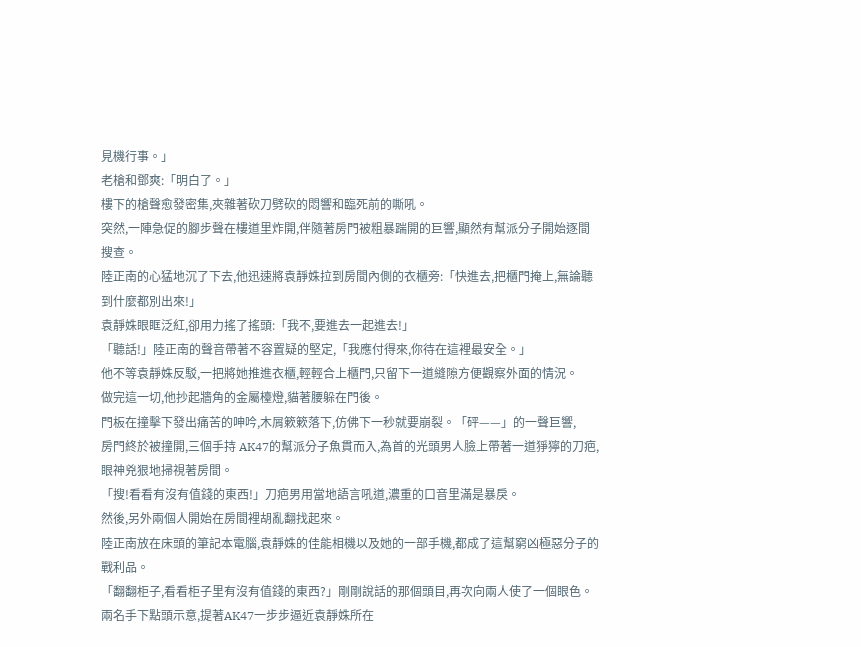見機行事。」
老槍和鄧爽:「明白了。」
樓下的槍聲愈發密集,夾雜著砍刀劈砍的悶響和臨死前的嘶吼。
突然,一陣急促的腳步聲在樓道里炸開,伴隨著房門被粗暴踹開的巨響,顯然有幫派分子開始逐間搜查。
陸正南的心猛地沉了下去,他迅速將袁靜姝拉到房間內側的衣櫃旁:「快進去,把櫃門掩上,無論聽到什麼都別出來!」
袁靜姝眼眶泛紅,卻用力搖了搖頭:「我不,要進去一起進去!」
「聽話!」陸正南的聲音帶著不容置疑的堅定,「我應付得來,你待在這裡最安全。」
他不等袁靜姝反駁,一把將她推進衣櫃,輕輕合上櫃門,只留下一道縫隙方便觀察外面的情況。
做完這一切,他抄起牆角的金屬檯燈,貓著腰躲在門後。
門板在撞擊下發出痛苦的呻吟,木屑簌簌落下,仿佛下一秒就要崩裂。「砰——」的一聲巨響,
房門終於被撞開,三個手持 AK47的幫派分子魚貫而入,為首的光頭男人臉上帶著一道猙獰的刀疤,眼神兇狠地掃視著房間。
「搜!看看有沒有值錢的東西!」刀疤男用當地語言吼道,濃重的口音里滿是暴戾。
然後,另外兩個人開始在房間裡胡亂翻找起來。
陸正南放在床頭的筆記本電腦,袁靜姝的佳能相機以及她的一部手機,都成了這幫窮凶極惡分子的戰利品。
「翻翻柜子,看看柜子里有沒有值錢的東西?」剛剛說話的那個頭目,再次向兩人使了一個眼色。
兩名手下點頭示意,提著AK47一步步逼近袁靜姝所在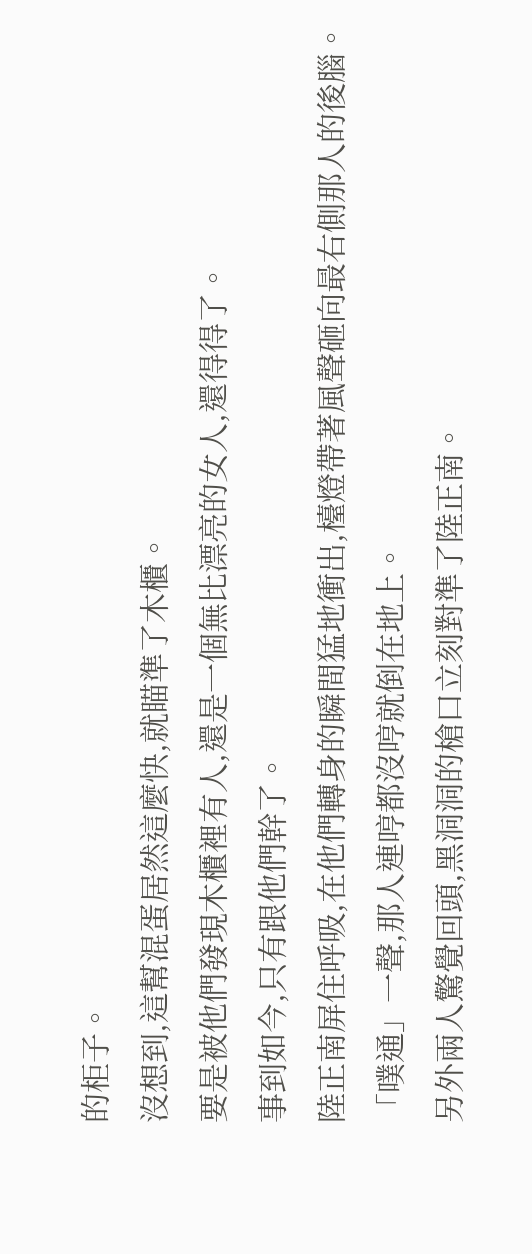的柜子。
沒想到,這幫混蛋居然這麼快,就瞄準了木櫃。
要是被他們發現木櫃裡有人,還是一個無比漂亮的女人,還得得了。
事到如今,只有跟他們幹了。
陸正南屏住呼吸,在他們轉身的瞬間猛地衝出,檯燈帶著風聲砸向最右側那人的後腦。
「噗通」一聲,那人連哼都沒哼就倒在地上。
另外兩人驚覺回頭,黑洞洞的槍口立刻對準了陸正南。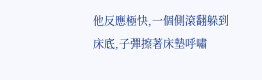他反應極快,一個側滾翻躲到床底,子彈擦著床墊呼嘯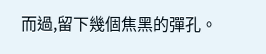而過,留下幾個焦黑的彈孔。